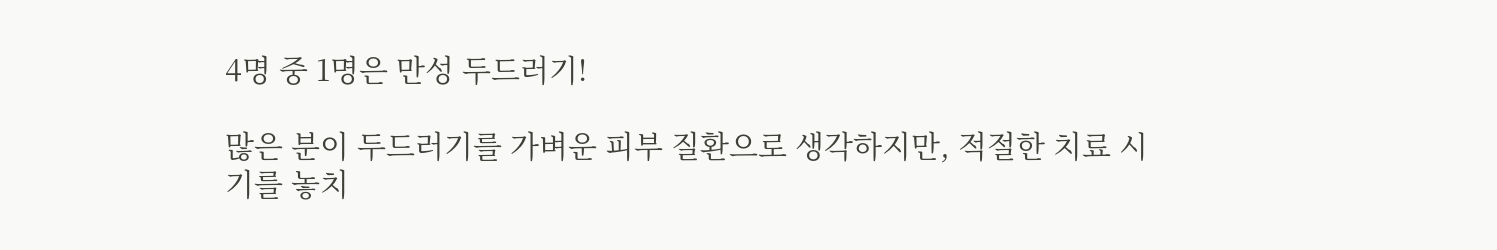4명 중 1명은 만성 두드러기!

많은 분이 두드러기를 가벼운 피부 질환으로 생각하지만, 적절한 치료 시기를 놓치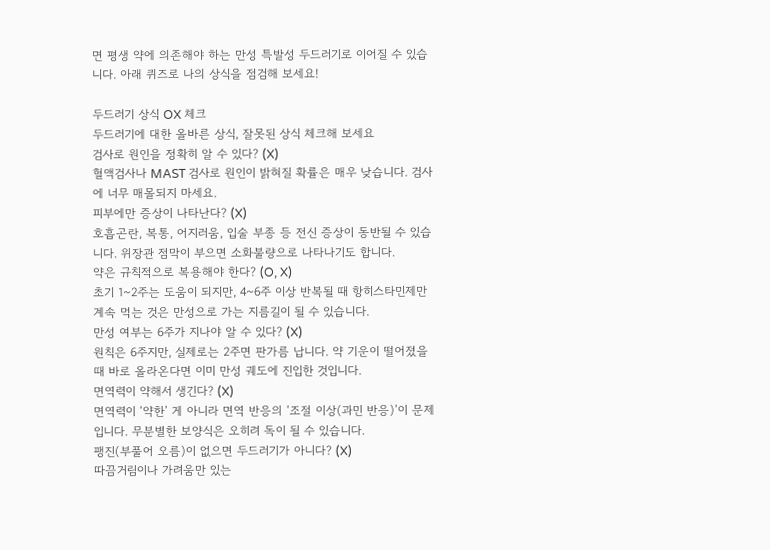면 평생 약에 의존해야 하는 만성 특발성 두드러기로 이어질 수 있습니다. 아래 퀴즈로 나의 상식을 점검해 보세요!

두드러기 상식 OX 체크
두드러기에 대한 올바른 상식, 잘못된 상식 체크해 보세요
검사로 원인을 정확히 알 수 있다? (X)
혈액검사나 MAST 검사로 원인이 밝혀질 확률은 매우 낮습니다. 검사에 너무 매몰되지 마세요.
피부에만 증상이 나타난다? (X)
호흡곤란, 복통, 어지러움, 입술 부종 등 전신 증상이 동반될 수 있습니다. 위장관 점막이 부으면 소화불량으로 나타나기도 합니다.
약은 규칙적으로 복용해야 한다? (O, X)
초기 1~2주는 도움이 되지만, 4~6주 이상 반복될 때 항히스타민제만 계속 먹는 것은 만성으로 가는 지름길이 될 수 있습니다.
만성 여부는 6주가 지나야 알 수 있다? (X)
원칙은 6주지만, 실제로는 2주면 판가름 납니다. 약 기운이 떨어졌을 때 바로 올라온다면 이미 만성 궤도에 진입한 것입니다.
면역력이 약해서 생긴다? (X)
면역력이 ‘약한’ 게 아니라 면역 반응의 ‘조절 이상(과민 반응)’이 문제입니다. 무분별한 보양식은 오히려 독이 될 수 있습니다.
팽진(부풀어 오름)이 없으면 두드러기가 아니다? (X)
따끔거림이나 가려움만 있는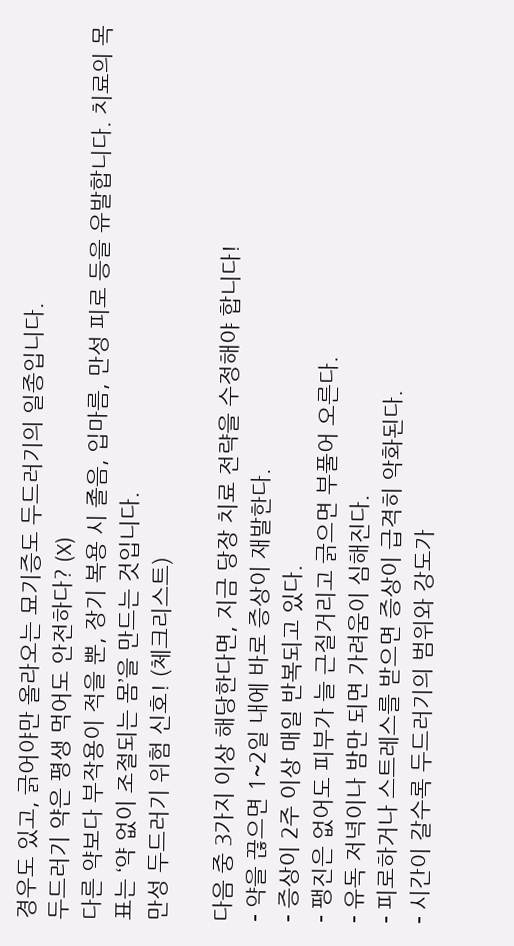경우도 있고, 긁어야만 올라오는 묘기증도 두드러기의 일종입니다.
두드러기 약은 평생 먹어도 안전하다? (X)
다른 약보다 부작용이 적을 뿐, 장기 복용 시 졸음, 입마름, 만성 피로 등을 유발합니다. 치료의 목표는 ‘약 없이 조절되는 몸’을 만드는 것입니다.
만성 두드러기 위험 신호! (체크리스트)

다음 중 3가지 이상 해당한다면, 지금 당장 치료 전략을 수정해야 합니다!
- 약을 끊으면 1~2일 내에 바로 증상이 재발한다.
- 증상이 2주 이상 매일 반복되고 있다.
- 팽진은 없어도 피부가 늘 근질거리고 긁으면 부풀어 오른다.
- 유독 저녁이나 밤만 되면 가려움이 심해진다.
- 피로하거나 스트레스를 받으면 증상이 급격히 악화된다.
- 시간이 갈수록 두드러기의 범위와 강도가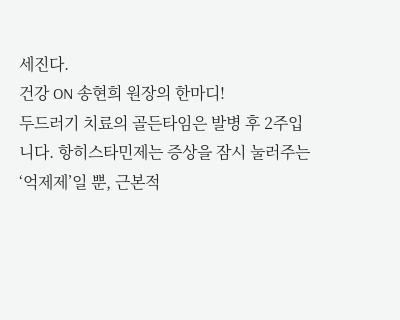세진다.
건강 ON 송현희 원장의 한마디!
두드러기 치료의 골든타임은 발병 후 2주입니다. 항히스타민제는 증상을 잠시 눌러주는 ‘억제제’일 뿐, 근본적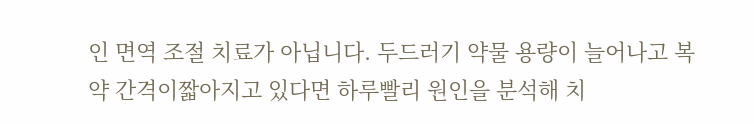인 면역 조절 치료가 아닙니다. 두드러기 약물 용량이 늘어나고 복약 간격이짧아지고 있다면 하루빨리 원인을 분석해 치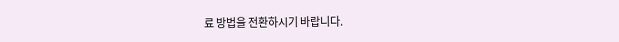료 방법을 전환하시기 바랍니다.